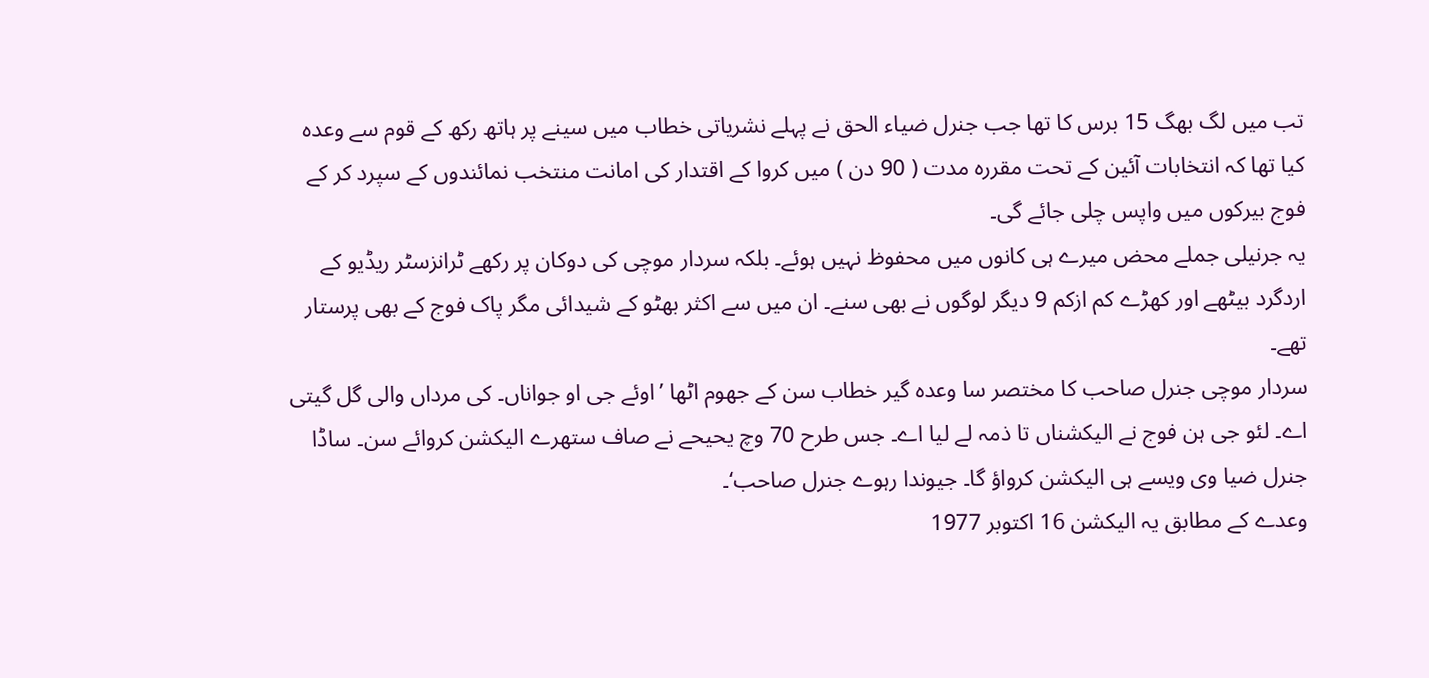تب میں لگ بھگ 15 برس کا تھا جب جنرل ضیاء الحق نے پہلے نشریاتی خطاب میں سینے پر ہاتھ رکھ کے قوم سے وعدہ کیا تھا کہ انتخابات آئین کے تحت مقررہ مدت ( 90 دن ) میں کروا کے اقتدار کی امانت منتخب نمائندوں کے سپرد کر کے فوج بیرکوں میں واپس چلی جائے گی۔
یہ جرنیلی جملے محض میرے ہی کانوں میں محفوظ نہیں ہوئے۔ بلکہ سردار موچی کی دوکان پر رکھے ٹرانزسٹر ریڈیو کے اردگرد بیٹھے اور کھڑے کم ازکم 9 دیگر لوگوں نے بھی سنے۔ ان میں سے اکثر بھٹو کے شیدائی مگر پاک فوج کے بھی پرستار تھے۔
سردار موچی جنرل صاحب کا مختصر سا وعدہ گیر خطاب سن کے جھوم اٹھا ’اوئے جی او جواناں۔ کی مرداں والی گل گیتی اے۔ لئو جی ہن فوج نے الیکشناں تا ذمہ لے لیا اے۔ جس طرح 70 وچ یحیحے نے صاف ستھرے الیکشن کروائے سن۔ ساڈا جنرل ضیا وی ویسے ہی الیکشن کرواؤ گا۔ جیوندا رہوے جنرل صاحب‘۔
وعدے کے مطابق یہ الیکشن 16 اکتوبر 1977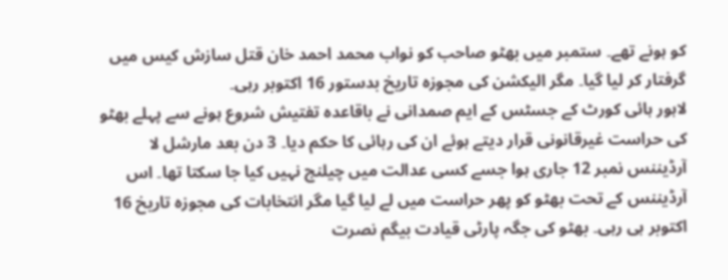کو ہونے تھے۔ ستمبر میں بھٹو صاحب کو نواب محمد احمد خان قتل سازش کیس میں گرفتار کر لیا گیا۔ مگر الیکشن کی مجوزہ تاریخ بدستور 16 اکتوبر رہی۔
لاہور ہائی کورٹ کے جسٹس کے ایم صمدانی نے باقاعدہ تفتیش شروع ہونے سے پہلے بھٹو کی حراست غیرقانونی قرار دیتے ہوئے ان کی رہائی کا حکم دیا۔ 3 دن بعد مارشل لا آرڈیننس نمبر 12 جاری ہوا جسے کسی عدالت میں چیلنج نہیں کیا جا سکتا تھا۔ اس آرڈیننس کے تحت بھٹو کو پھر حراست میں لے لیا گیا مگر انتخابات کی مجوزہ تاریخ 16 اکتوبر ہی رہی۔ بھٹو کی جگہ پارٹی قیادت بیگم نصرت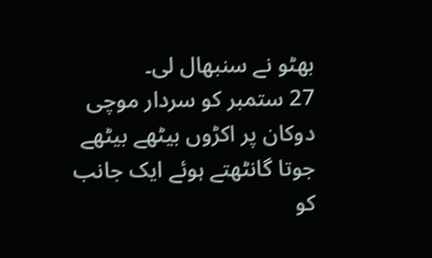بھٹو نے سنبھال لی۔
27 ستمبر کو سردار موچی دوکان پر اکڑوں بیٹھے بیٹھے جوتا گانٹھتے ہوئے ایک جانب کو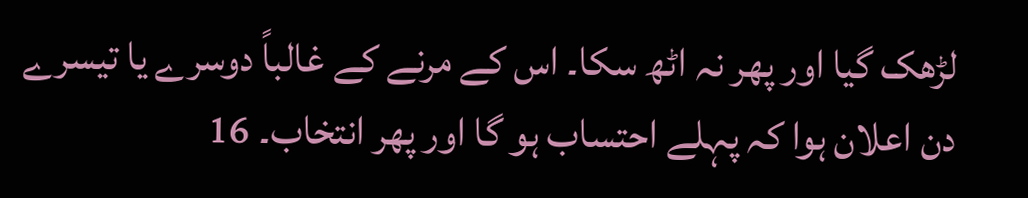لڑھک گیا اور پھر نہ اٹھ سکا۔ اس کے مرنے کے غالباً دوسرے یا تیسرے دن اعلان ہوا کہ پہلے احتساب ہو گا اور پھر انتخاب۔ 16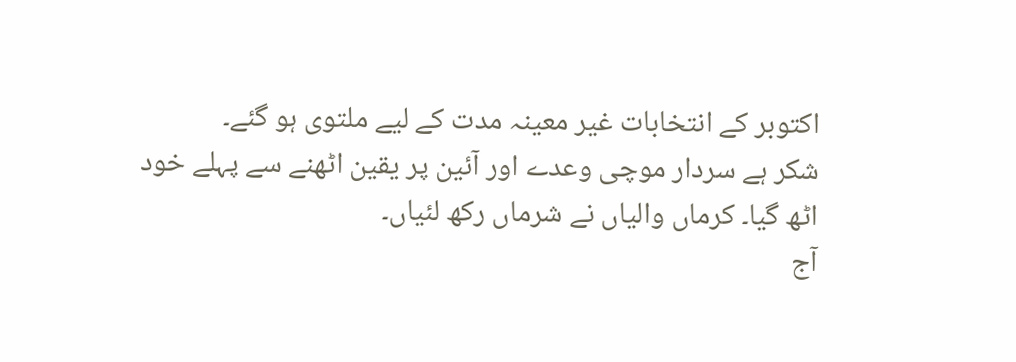اکتوبر کے انتخابات غیر معینہ مدت کے لیے ملتوی ہو گئے۔
شکر ہے سردار موچی وعدے اور آئین پر یقین اٹھنے سے پہلے خود اٹھ گیا۔ کرماں والیاں نے شرماں رکھ لئیاں۔
آج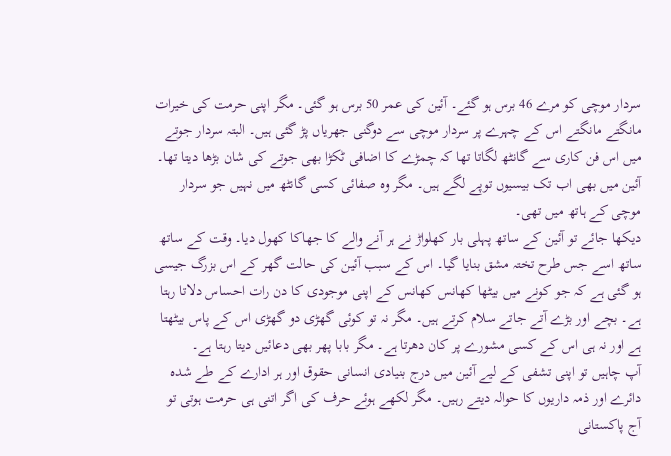سردار موچی کو مرے 46 برس ہو گئے۔ آئین کی عمر 50 برس ہو گئی۔ مگر اپنی حرمت کی خیرات مانگتے مانگتے اس کے چہرے پر سردار موچی سے دوگنی جھریاں پڑ گئی ہیں۔ البتہ سردار جوتے میں اس فن کاری سے گانٹھ لگاتا تھا کہ چمڑے کا اضافی ٹکڑا بھی جوتے کی شان بڑھا دیتا تھا۔ آئین میں بھی اب تک بیسیوں توپے لگے ہیں۔ مگر وہ صفائی کسی گانٹھ میں نہیں جو سردار موچی کے ہاتھ میں تھی۔
دیکھا جائے تو آئین کے ساتھ پہلی بار کھلواڑ نے ہر آنے والے کا جھاکا کھول دیا۔ وقت کے ساتھ ساتھ اسے جس طرح تختہ مشق بنایا گیا۔ اس کے سبب آئین کی حالت گھر کے اس بزرگ جیسی ہو گئی ہے کہ جو کونے میں بیٹھا کھانس کھانس کے اپنی موجودی کا دن رات احساس دلاتا رہتا ہے۔ بچے اور بڑے آتے جاتے سلام کرتے ہیں۔ مگر نہ تو کوئی گھڑی دو گھڑی اس کے پاس بیٹھتا ہے اور نہ ہی اس کے کسی مشورے پر کان دھرتا ہے۔ مگر بابا پھر بھی دعائیں دیتا رہتا ہے۔
آپ چاہیں تو اپنی تشفی کے لیے آئین میں درج بنیادی انسانی حقوق اور ہر ادارے کے طے شدہ دائرے اور ذمہ داریوں کا حوالہ دیتے رہیں۔ مگر لکھے ہوئے حرف کی اگر اتنی ہی حرمت ہوتی تو آج پاکستانی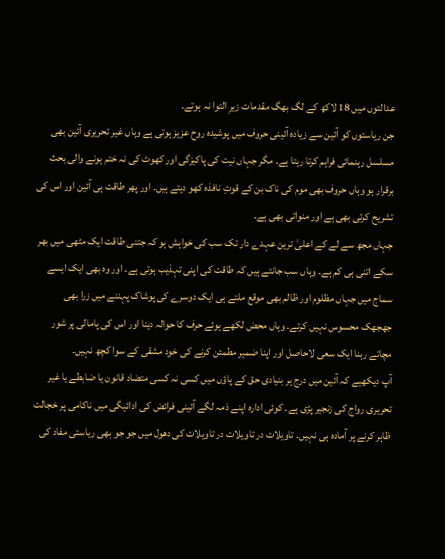عدالتوں میں 18 لاکھ کے لگ بھگ مقدمات زیرِ التوا نہ ہوتے۔
جن ریاستوں کو آئین سے زیادہ آئینی حروف میں پوشیدہ روح عزیز ہوتی ہے وہاں غیر تحریری آئین بھی مسلسل رہنمائی فراہم کرتا رہتا ہے۔ مگر جہاں نیت کی پاکیزگی اور کھوٹ کی نہ ختم ہونے والی بحث برقرار ہو وہاں حروف بھی موم کی ناک بن کے قوتِ نافذہ کھو دیتے ہیں۔ اور پھر طاقت ہی آئین اور اس کی تشریح کرتی بھی ہے اور منواتی بھی ہے۔
جہاں مجھ سے لے کے اعلیٰ ترین عہدے دار تک سب کی خواہش ہو کہ جتنی طاقت ایک مٹھی میں بھر سکے اتنی ہی کم ہے۔ وہاں سب جانتے ہیں کہ طاقت کی اپنی تہذیب ہوتی ہے۔ اور وہ بھی ایک ایسے سماج میں جہاں مظلوم اور ظالم بھی موقع ملتے ہی ایک دوسرے کی پوشاک پہننے میں زرا بھی جھجھک محسوس نہیں کرتے۔ وہاں محض لکھے ہوئے حرف کا حوالہ دینا اور اس کی پامالی پر شور مچاتے رہنا ایک سعی لاحاصل اور اپنا ضمیر مطمئن کرنے کی خود مشقی کے سوا کچھ نہیں۔
آپ دیکھیے کہ آئین میں درج ہر بنیادی حق کے پاؤں میں کسی نہ کسی متضاد قانون یا ضابطے یا غیر تحریری رواج کی زنجیر پڑی ہے۔ کوئی ادارہ اپنے ذمہ لگے آئینی فرائض کی ادائیگی میں ناکامی پر خجالت ظاہر کرنے پر آمادہ ہی نہیں۔ تاویلات در تاویلات در تاویلات کی دھول میں جو جو بھی ریاستی مفاد کی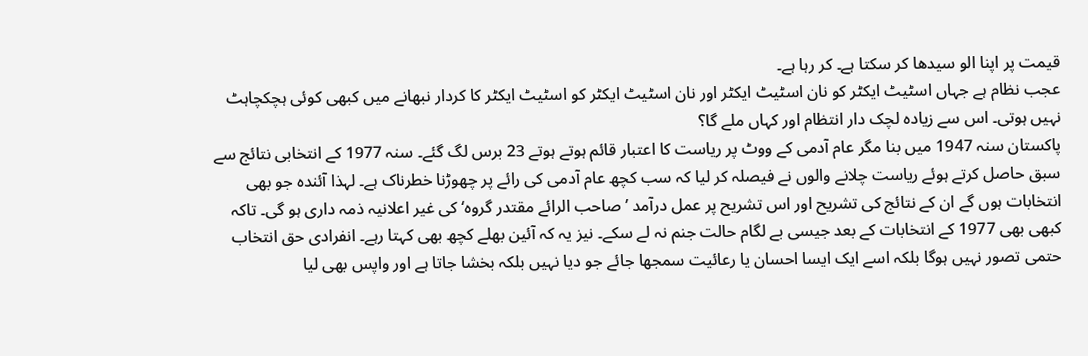قیمت پر اپنا الو سیدھا کر سکتا ہے۔ کر رہا ہے۔
عجب نظام ہے جہاں اسٹیٹ ایکٹر کو نان اسٹیٹ ایکٹر اور نان اسٹیٹ ایکٹر کو اسٹیٹ ایکٹر کا کردار نبھانے میں کبھی کوئی ہچکچاہٹ نہیں ہوتی۔ اس سے زیادہ لچک دار انتظام اور کہاں ملے گا؟
پاکستان سنہ 1947 میں بنا مگر عام آدمی کے ووٹ پر ریاست کا اعتبار قائم ہوتے ہوتے 23 برس لگ گئے۔ سنہ 1977 کے انتخابی نتائج سے سبق حاصل کرتے ہوئے ریاست چلانے والوں نے فیصلہ کر لیا کہ سب کچھ عام آدمی کی رائے پر چھوڑنا خطرناک ہے۔ لہذا آئندہ جو بھی انتخابات ہوں گے ان کے نتائج کی تشریح اور اس تشریح پر عمل درآمد ’صاحب الرائے مقتدر گروہ‘ کی غیر اعلانیہ ذمہ داری ہو گی۔ تاکہ کبھی بھی 1977 کے انتخابات کے بعد جیسی بے لگام حالت جنم نہ لے سکے۔ نیز یہ کہ آئین بھلے کچھ بھی کہتا رہے۔ انفرادی حق انتخاب حتمی تصور نہیں ہوگا بلکہ اسے ایک ایسا احسان یا رعائیت سمجھا جائے جو دیا نہیں بلکہ بخشا جاتا ہے اور واپس بھی لیا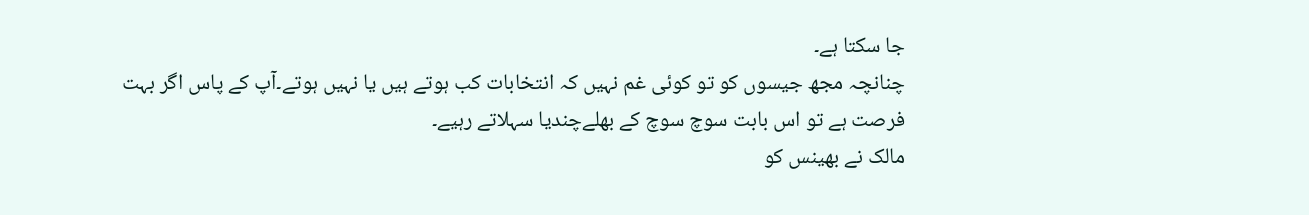جا سکتا ہے۔
چنانچہ مجھ جیسوں کو تو کوئی غم نہیں کہ انتخابات کب ہوتے ہیں یا نہیں ہوتے۔آپ کے پاس اگر بہت فرصت ہے تو اس بابت سوچ سوچ کے بھلےچندیا سہلاتے رہیے۔
مالک نے بھینس کو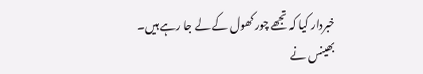خبردار کیا کہ تجھے چور کھول کے لے جا رہے ہیں۔ بھینس نے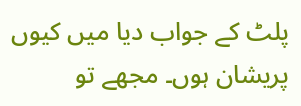پلٹ کے جواب دیا میں کیوں پریشان ہوں۔ مجھے تو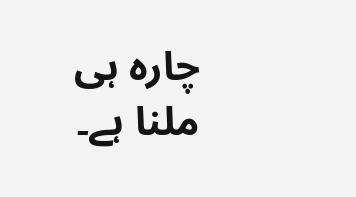چارہ ہی ملنا ہے۔